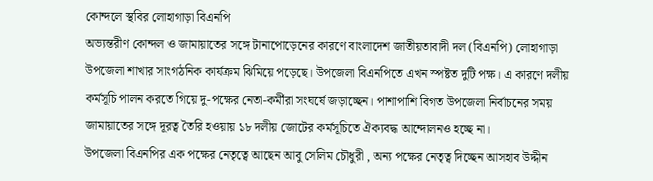কোন্দলে স্থবির লোহাগাড়া বিএনপি
অভ্যন্তরীণ কোন্দল ও জামায়াতের সঙ্গে টানাপোড়েনের কারণে বাংলাদেশ জাতীয়তাবাদী দল (বিএনপি) লোহাগাড়া উপজেলা শাখার সাংগঠনিক কার্যক্রম ঝিমিয়ে পড়েছে। উপজেলা বিএনপিতে এখন স্পষ্টত দুটি পক্ষ। এ কারণে দলীয় কর্মসূচি পালন করতে গিয়ে দু-পক্ষের নেতা-কর্মীরা সংঘর্ষে জড়াচ্ছেন। পাশাপাশি বিগত উপজেলা নির্বাচনের সময় জামায়াতের সঙ্গে দূরত্ব তৈরি হওয়ায় ১৮ দলীয় জোটের কর্মসূচিতে ঐক্যবদ্ধ আন্দোলনও হচ্ছে না।
উপজেলা বিএনপির এক পক্ষের নেতৃত্বে আছেন আবু সেলিম চৌধুরী , অন্য পক্ষের নেতৃত্ব দিচ্ছেন আসহাব উদ্দীন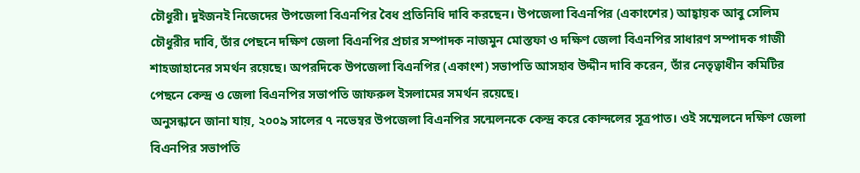চৌধুরী। দুইজনই নিজেদের উপজেলা বিএনপির বৈধ প্রতিনিধি দাবি করছেন। উপজেলা বিএনপির (একাংশের) আহ্বায়ক আবু সেলিম চৌধুরীর দাবি, তাঁর পেছনে দক্ষিণ জেলা বিএনপির প্রচার সম্পাদক নাজমুন মোস্তফা ও দক্ষিণ জেলা বিএনপির সাধারণ সম্পাদক গাজী শাহজাহানের সমর্থন রয়েছে। অপরদিকে উপজেলা বিএনপির (একাংশ) সভাপতি আসহাব উদ্দীন দাবি করেন, তাঁর নেতৃত্বাধীন কমিটির পেছনে কেন্দ্র ও জেলা বিএনপির সভাপতি জাফরুল ইসলামের সমর্থন রয়েছে।
অনুসন্ধানে জানা যায়, ২০০৯ সালের ৭ নভেম্বর উপজেলা বিএনপির সন্মেলনকে কেন্দ্র করে কোন্দলের সূত্রপাত। ওই সম্মেলনে দক্ষিণ জেলা বিএনপির সভাপতি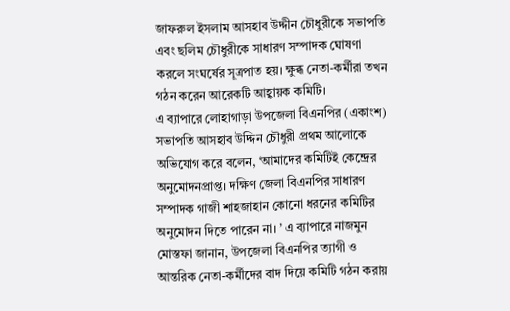জাফরুল ইসলাম আসহাব উদ্দীন চৌধুরীকে সভাপতি এবং ছলিম চৌধুরীকে সাধারণ সম্পাদক ঘোষণা করলে সংঘর্ষের সূত্রপাত হয়। ক্ষুব্ধ নেতা-কর্মীরা তখন গঠন করেন আরেকটি আহ্বায়ক কমিটি।
এ ব্যাপারে লোহাগাড়া উপজেলা বিএনপির (একাংশ) সভাপতি আসহাব উদ্দিন চৌধুরী প্রথম আলোকে অভিযোগ করে বলেন, ‘আমাদের কমিটিই কেন্দ্রের অনুমোদনপ্রাপ্ত। দক্ষিণ জেলা বিএনপির সাধারণ সম্পাদক গাজী শাহজাহান কোনো ধরনের কমিটির অনুমোদন দিতে পারেন না। ’ এ ব্যাপারে নাজমুন মোস্তফা জানান, উপজেলা বিএনপির ত্যাগী ও আন্তরিক নেতা-কর্মীদের বাদ দিয়ে কমিটি গঠন করায়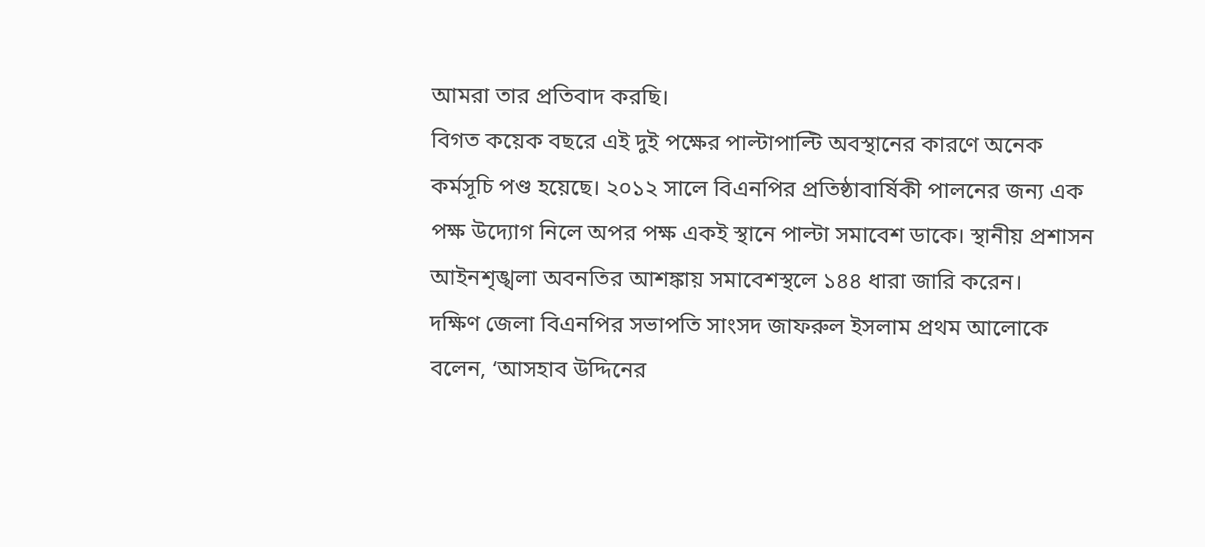আমরা তার প্রতিবাদ করছি।
বিগত কয়েক বছরে এই দুই পক্ষের পাল্টাপাল্টি অবস্থানের কারণে অনেক কর্মসূচি পণ্ড হয়েছে। ২০১২ সালে বিএনপির প্রতিষ্ঠাবার্ষিকী পালনের জন্য এক পক্ষ উদ্যোগ নিলে অপর পক্ষ একই স্থানে পাল্টা সমাবেশ ডাকে। স্থানীয় প্রশাসন আইনশৃঙ্খলা অবনতির আশঙ্কায় সমাবেশস্থলে ১৪৪ ধারা জারি করেন।
দক্ষিণ জেলা বিএনপির সভাপতি সাংসদ জাফরুল ইসলাম প্রথম আলোকে বলেন, ‘আসহাব উদ্দিনের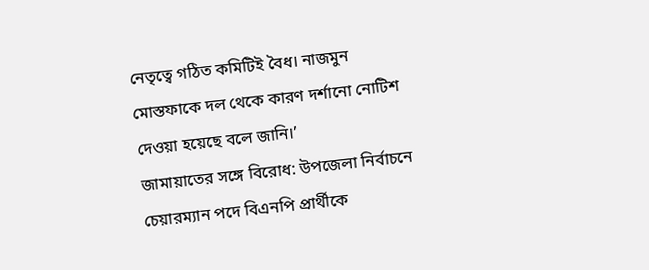নেতৃত্বে গঠিত কমিটিই বৈধ। নাজমুন মোস্তফাকে দল থেকে কারণ দর্শানো নোটিশ দেওয়া হয়েছে বলে জানি।’
জামায়াতের সঙ্গে বিরোধ: উপজেলা নির্বাচনে চেয়ারম্যান পদে বিএনপি প্রার্থীকে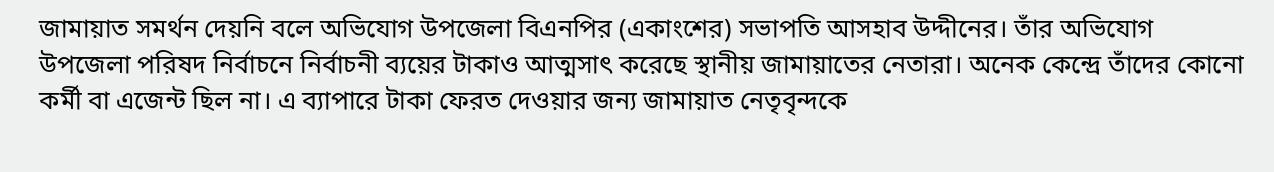জামায়াত সমর্থন দেয়নি বলে অভিযোগ উপজেলা বিএনপির (একাংশের) সভাপতি আসহাব উদ্দীনের। তাঁর অভিযোগ উপজেলা পরিষদ নির্বাচনে নির্বাচনী ব্যয়ের টাকাও আত্মসাৎ করেছে স্থানীয় জামায়াতের নেতারা। অনেক কেন্দ্রে তাঁদের কোনো কর্মী বা এজেন্ট ছিল না। এ ব্যাপারে টাকা ফেরত দেওয়ার জন্য জামায়াত নেতৃবৃন্দকে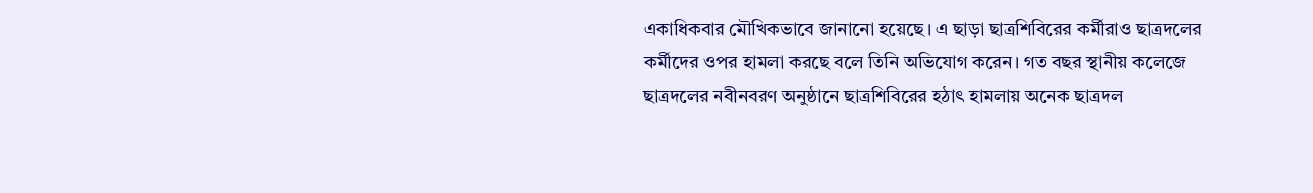একাধিকবার মৌখিকভাবে জানানো হয়েছে। এ ছাড়া ছাত্রশিবিরের কর্মীরাও ছাত্রদলের কর্মীদের ওপর হামলা করছে বলে তিনি অভিযোগ করেন। গত বছর স্থানীয় কলেজে ছাত্রদলের নবীনবরণ অনুষ্ঠানে ছাত্রশিবিরের হঠাৎ হামলায় অনেক ছাত্রদল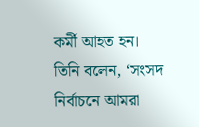কর্মী আহত হন। তিনি বলেন, ‘সংসদ নির্বাচনে আমরা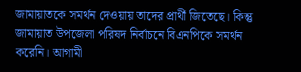জামায়াতকে সমর্থন দেওয়ায় তাদের প্রার্থী জিতেছে। কিন্তু জামায়াত উপজেলা পরিষদ নির্বাচনে বিএনপিকে সমর্থন করেনি। আগামী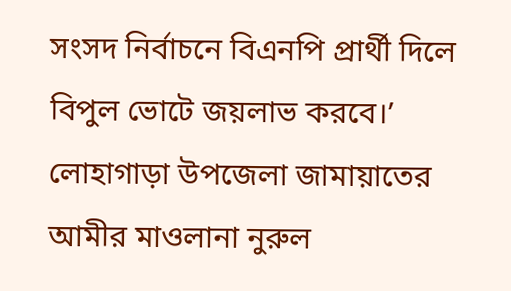সংসদ নির্বাচনে বিএনপি প্রার্থী দিলে বিপুল ভোটে জয়লাভ করবে।’
লোহাগাড়া উপজেলা জামায়াতের আমীর মাওলানা নুরুল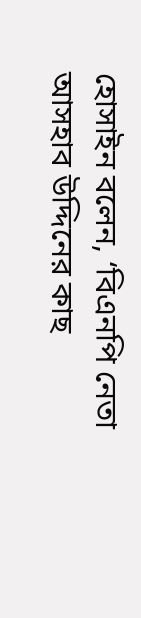হোসাইন বলেন, ‘বিএনপি নেতা আসহাব উদ্দিনের কাছ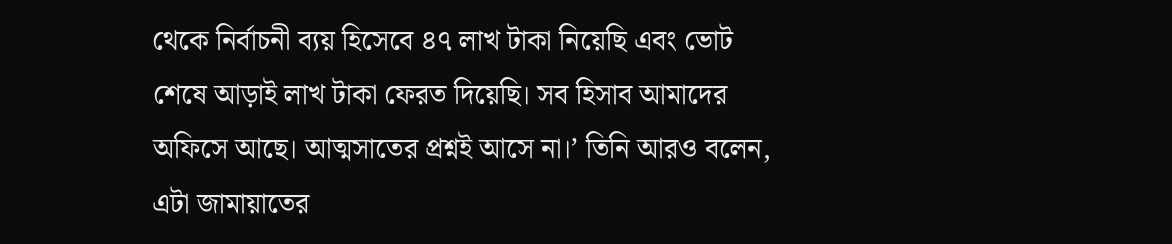থেকে নির্বাচনী ব্যয় হিসেবে ৪৭ লাখ টাকা নিয়েছি এবং ভোট শেষে আড়াই লাখ টাকা ফেরত দিয়েছি। সব হিসাব আমাদের অফিসে আছে। আত্মসাতের প্রশ্নই আসে না।’ তিনি আরও বলেন, এটা জামায়াতের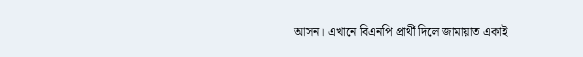আসন। এখানে বিএনপি প্রার্থী দিলে জামায়াত একাই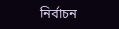নির্বাচন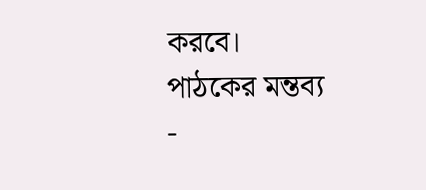করবে।
পাঠকের মন্তব্য
-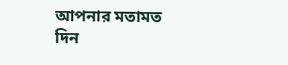আপনার মতামত দিন